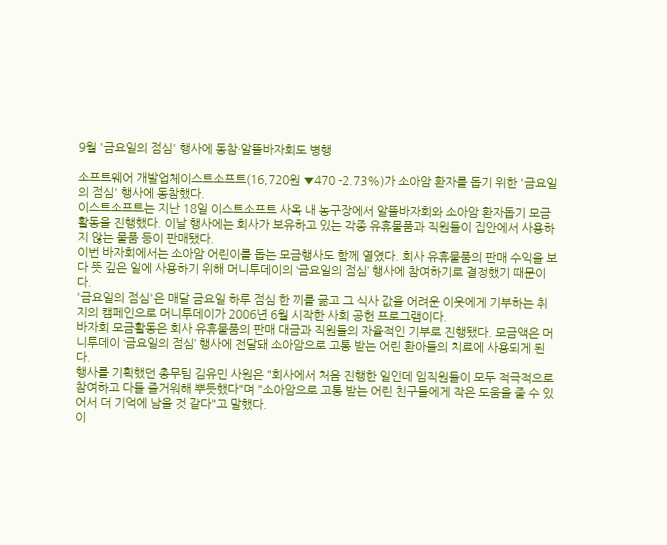9월 '금요일의 점심' 행사에 동참·알뜰바자회도 병행

소프트웨어 개발업체이스트소프트(16,720원 ▼470 -2.73%)가 소아암 환자를 돕기 위한 '금요일의 점심' 행사에 동참했다.
이스트소프트는 지난 18일 이스트소프트 사옥 내 농구장에서 알뜰바자회와 소아암 환자돕기 모금활동을 진행했다. 이날 행사에는 회사가 보유하고 있는 각종 유휴물품과 직원들이 집안에서 사용하지 않는 물품 등이 판매됐다.
이번 바자회에서는 소아암 어린이를 돕는 모금행사도 함께 열였다. 회사 유휴물품의 판매 수익을 보다 뜻 깊은 일에 사용하기 위해 머니투데이의 ‘금요일의 점심’ 행사에 참여하기로 결정했기 때문이다.
'금요일의 점심'은 매달 금요일 하루 점심 한 끼를 굶고 그 식사 값을 어려운 이웃에게 기부하는 취지의 캠페인으로 머니투데이가 2006년 6월 시작한 사회 공헌 프로그램이다.
바자회 모금활동은 회사 유휴물품의 판매 대금과 직원들의 자율적인 기부로 진행됐다. 모금액은 머니투데이 ‘금요일의 점심’ 행사에 전달돼 소아암으로 고통 받는 어린 환아들의 치료에 사용되게 된다.
행사를 기획했던 총무팀 김유민 사원은 "회사에서 처음 진행한 일인데 임직원들이 모두 적극적으로 참여하고 다들 즐거워해 뿌듯했다"며 "소아암으로 고통 받는 어린 친구들에게 작은 도움을 줄 수 있어서 더 기억에 남을 것 같다"고 말했다.
이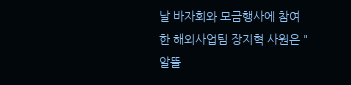날 바자회와 모금행사에 참여한 해외사업팀 장지혁 사원은 "알뜰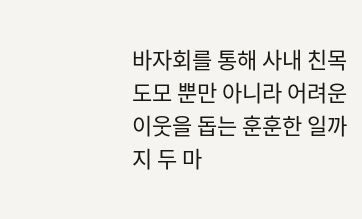바자회를 통해 사내 친목 도모 뿐만 아니라 어려운 이웃을 돕는 훈훈한 일까지 두 마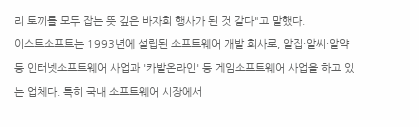리 토끼를 모두 잡는 뜻 깊은 바자회 행사가 된 것 같다"고 말했다.
이스트소프트는 1993년에 설립된 소프트웨어 개발 회사로, 알집·알씨·알약 등 인터넷소프트웨어 사업과 '카발온라인' 등 게임소프트웨어 사업을 하고 있는 업체다. 특히 국내 소프트웨어 시장에서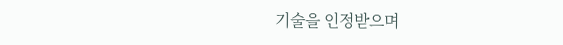기술을 인정받으며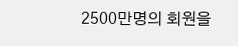2500만명의 회원을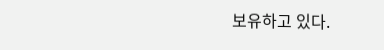보유하고 있다.